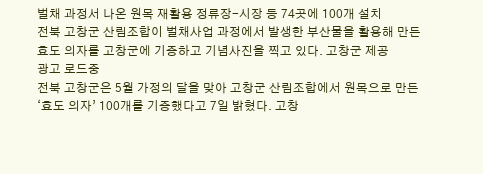벌채 과정서 나온 원목 재활용 정류장-시장 등 74곳에 100개 설치
전북 고창군 산림조합이 벌채사업 과정에서 발생한 부산물을 활용해 만든 효도 의자를 고창군에 기증하고 기념사진을 찍고 있다. 고창군 제공
광고 로드중
전북 고창군은 5월 가정의 달을 맞아 고창군 산림조합에서 원목으로 만든 ‘효도 의자’ 100개를 기증했다고 7일 밝혔다. 고창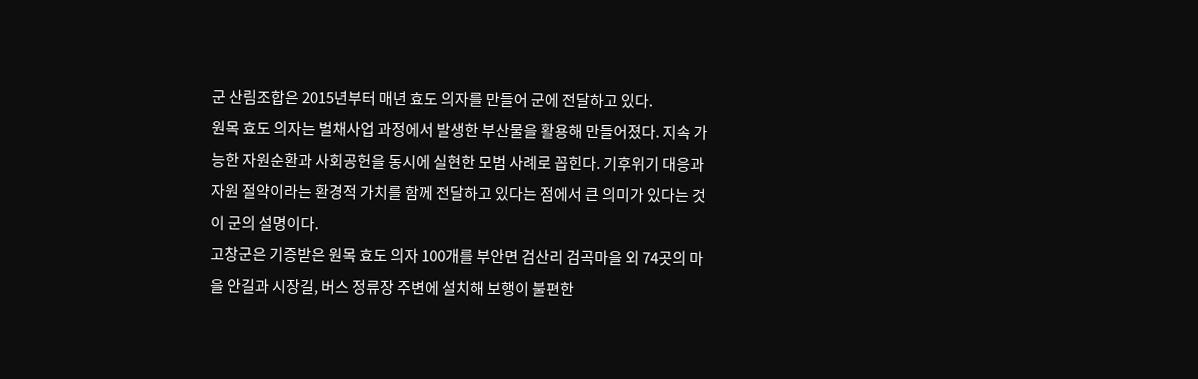군 산림조합은 2015년부터 매년 효도 의자를 만들어 군에 전달하고 있다.
원목 효도 의자는 벌채사업 과정에서 발생한 부산물을 활용해 만들어졌다. 지속 가능한 자원순환과 사회공헌을 동시에 실현한 모범 사례로 꼽힌다. 기후위기 대응과 자원 절약이라는 환경적 가치를 함께 전달하고 있다는 점에서 큰 의미가 있다는 것이 군의 설명이다.
고창군은 기증받은 원목 효도 의자 100개를 부안면 검산리 검곡마을 외 74곳의 마을 안길과 시장길, 버스 정류장 주변에 설치해 보행이 불편한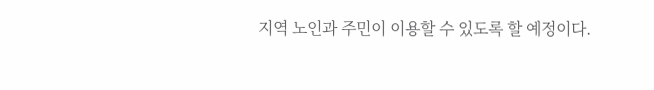지역 노인과 주민이 이용할 수 있도록 할 예정이다.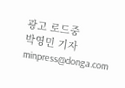광고 로드중
박영민 기자 minpress@donga.com